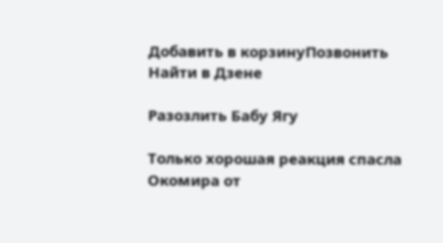Добавить в корзинуПозвонить
Найти в Дзене

Разозлить Бабу Ягу

Только хорошая реакция спасла Окомира от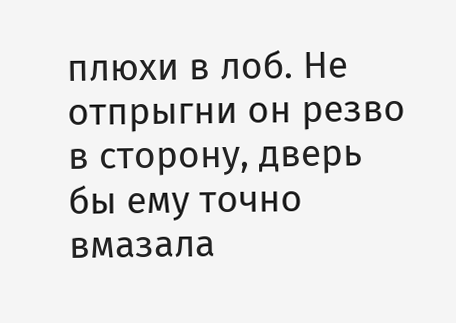плюхи в лоб. Не отпрыгни он резво в сторону, дверь бы ему точно вмазала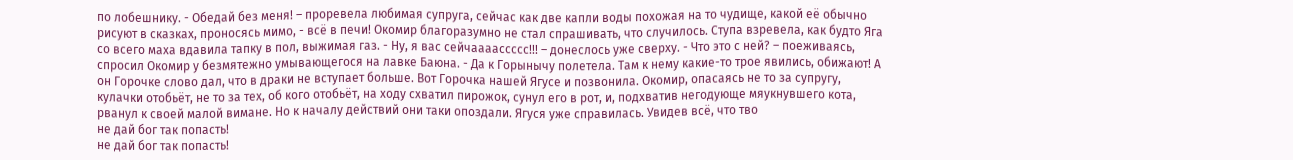по лобешнику. - Обедай без меня! – проревела любимая супруга, сейчас как две капли воды похожая на то чудище, какой её обычно рисуют в сказках, проносясь мимо, - всё в печи! Окомир благоразумно не стал спрашивать, что случилось. Ступа взревела, как будто Яга со всего маха вдавила тапку в пол, выжимая газ. - Ну, я вас сейчаааассссс!!! – донеслось уже сверху. - Что это с ней? – поеживаясь, спросил Окомир у безмятежно умывающегося на лавке Баюна. - Да к Горынычу полетела. Там к нему какие-то трое явились, обижают! А он Горочке слово дал, что в драки не вступает больше. Вот Горочка нашей Ягусе и позвонила. Окомир, опасаясь не то за супругу, кулачки отобьёт, не то за тех, об кого отобьёт, на ходу схватил пирожок, сунул его в рот, и, подхватив негодующе мяукнувшего кота, рванул к своей малой вимане. Но к началу действий они таки опоздали. Ягуся уже справилась. Увидев всё, что тво
не дай бог так попасть!
не дай бог так попасть!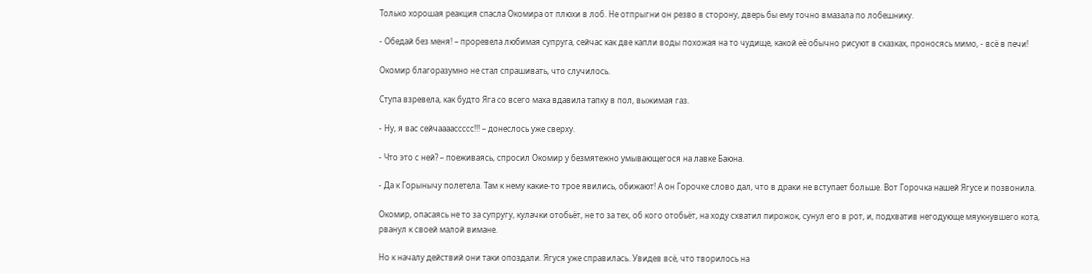Только хорошая реакция спасла Окомира от плюхи в лоб. Не отпрыгни он резво в сторону, дверь бы ему точно вмазала по лобешнику.

- Обедай без меня! – проревела любимая супруга, сейчас как две капли воды похожая на то чудище, какой её обычно рисуют в сказках, проносясь мимо, - всё в печи!

Окомир благоразумно не стал спрашивать, что случилось.

Ступа взревела, как будто Яга со всего маха вдавила тапку в пол, выжимая газ.

- Ну, я вас сейчаааассссс!!! – донеслось уже сверху.

- Что это с ней? – поеживаясь, спросил Окомир у безмятежно умывающегося на лавке Баюна.

- Да к Горынычу полетела. Там к нему какие-то трое явились, обижают! А он Горочке слово дал, что в драки не вступает больше. Вот Горочка нашей Ягусе и позвонила.

Окомир, опасаясь не то за супругу, кулачки отобьёт, не то за тех, об кого отобьёт, на ходу схватил пирожок, сунул его в рот, и, подхватив негодующе мяукнувшего кота, рванул к своей малой вимане.

Но к началу действий они таки опоздали. Ягуся уже справилась. Увидев всё, что творилось на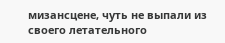мизансцене, чуть не выпали из своего летательного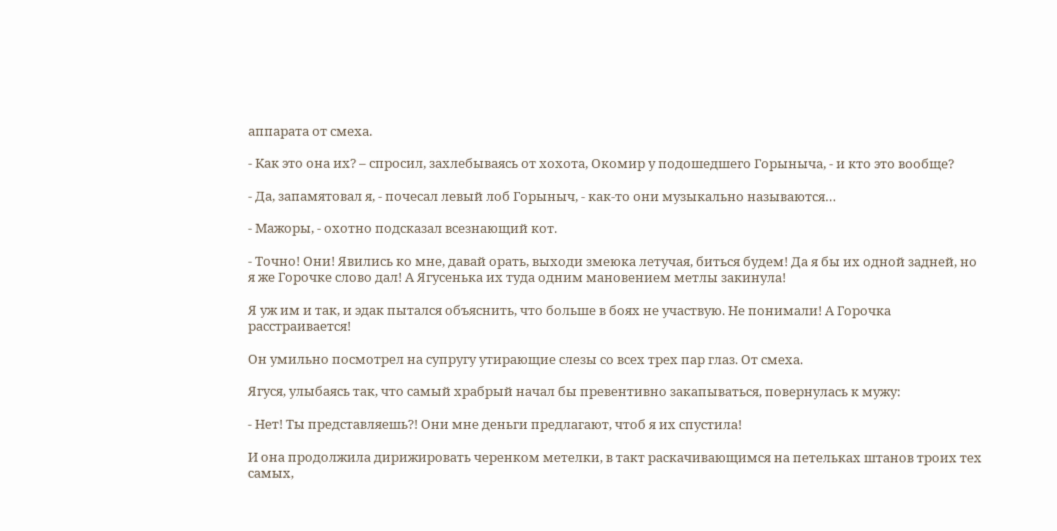аппарата от смеха.

- Как это она их? – спросил, захлебываясь от хохота, Окомир у подошедшего Горыныча, - и кто это вообще?

- Да, запамятовал я, - почесал левый лоб Горыныч, - как-то они музыкально называются…

- Мажоры, - охотно подсказал всезнающий кот.

- Точно! Они! Явились ко мне, давай орать, выходи змеюка летучая, биться будем! Да я бы их одной задней, но я же Горочке слово дал! А Ягусенька их туда одним мановением метлы закинула!

Я уж им и так, и эдак пытался объяснить, что больше в боях не участвую. Не понимали! А Горочка расстраивается!

Он умильно посмотрел на супругу утирающие слезы со всех трех пар глаз. От смеха.

Ягуся, улыбаясь так, что самый храбрый начал бы превентивно закапываться, повернулась к мужу:

- Нет! Ты представляешь?! Они мне деньги предлагают, чтоб я их спустила!

И она продолжила дирижировать черенком метелки, в такт раскачивающимся на петельках штанов троих тех самых,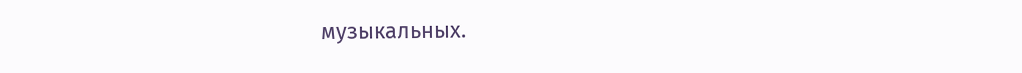музыкальных.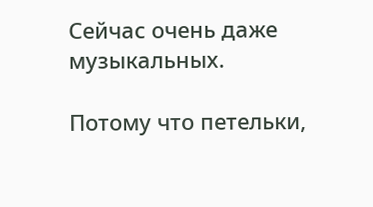Сейчас очень даже музыкальных.

Потому что петельки,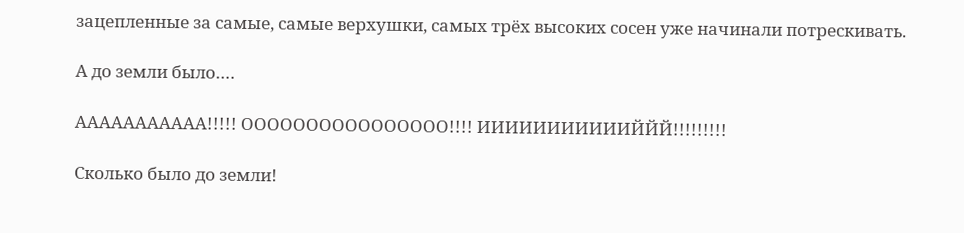зацепленные за самые, самые верхушки, самых трёх высоких сосен уже начинали потрескивать.

А до земли было….

ААААААААААА!!!!! ОООООООООООООООО!!!! ИИИИИИИИИИИЙЙЙ!!!!!!!!!

Сколько было до земли!